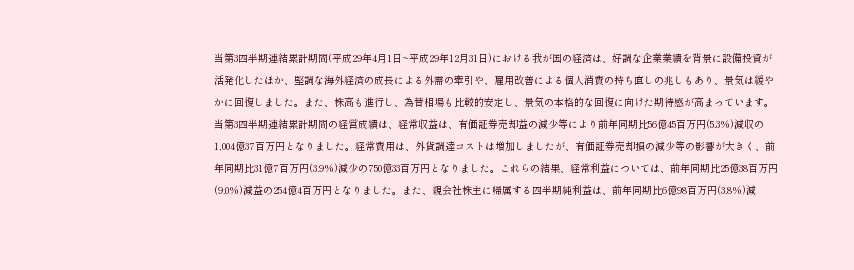当第3四半期連結累計期間(平成29年4月1日~平成29年12月31日)における我が国の経済は、好調な企業業績を背景に設備投資が活発化したほか、堅調な海外経済の成長による外需の牽引や、雇用改善による個人消費の持ち直しの兆しもあり、景気は緩やかに回復しました。また、株高も進行し、為替相場も比較的安定し、景気の本格的な回復に向けた期待感が高まっています。
当第3四半期連結累計期間の経営成績は、経常収益は、有価証券売却益の減少等により前年同期比56億45百万円(5.3%)減収の1,004億37百万円となりました。経常費用は、外貨調達コストは増加しましたが、有価証券売却損の減少等の影響が大きく、前年同期比31億7百万円(3.9%)減少の750億33百万円となりました。これらの結果、経常利益については、前年同期比25億38百万円(9.0%)減益の254億4百万円となりました。また、親会社株主に帰属する四半期純利益は、前年同期比6億98百万円(3.8%)減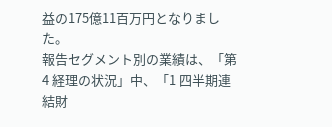益の175億11百万円となりました。
報告セグメント別の業績は、「第4 経理の状況」中、「1 四半期連結財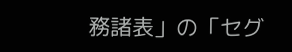務諸表」の「セグ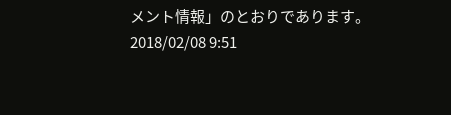メント情報」のとおりであります。
2018/02/08 9:51